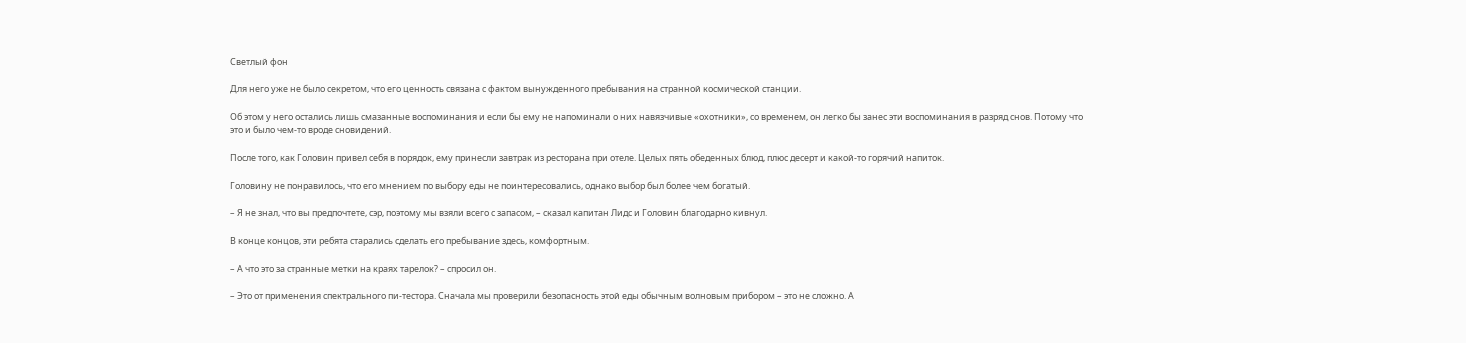Светлый фон

Для него уже не было секретом, что его ценность связана с фактом вынужденного пребывания на странной космической станции.

Об этом у него остались лишь смазанные воспоминания и если бы ему не напоминали о них навязчивые «охотники», со временем, он легко бы занес эти воспоминания в разряд снов. Потому что это и было чем-то вроде сновидений.

После того, как Головин привел себя в порядок, ему принесли завтрак из ресторана при отеле. Целых пять обеденных блюд, плюс десерт и какой-то горячий напиток.

Головину не понравилось, что его мнением по выбору еды не поинтересовались, однако выбор был более чем богатый.

– Я не знал, что вы предпочтете, сэр, поэтому мы взяли всего с запасом, – сказал капитан Лидс и Головин благодарно кивнул.

В конце концов, эти ребята старались сделать его пребывание здесь, комфортным.

– А что это за странные метки на краях тарелок? – спросил он.

– Это от применения спектрального пи-тестора. Сначала мы проверили безопасность этой еды обычным волновым прибором – это не сложно. А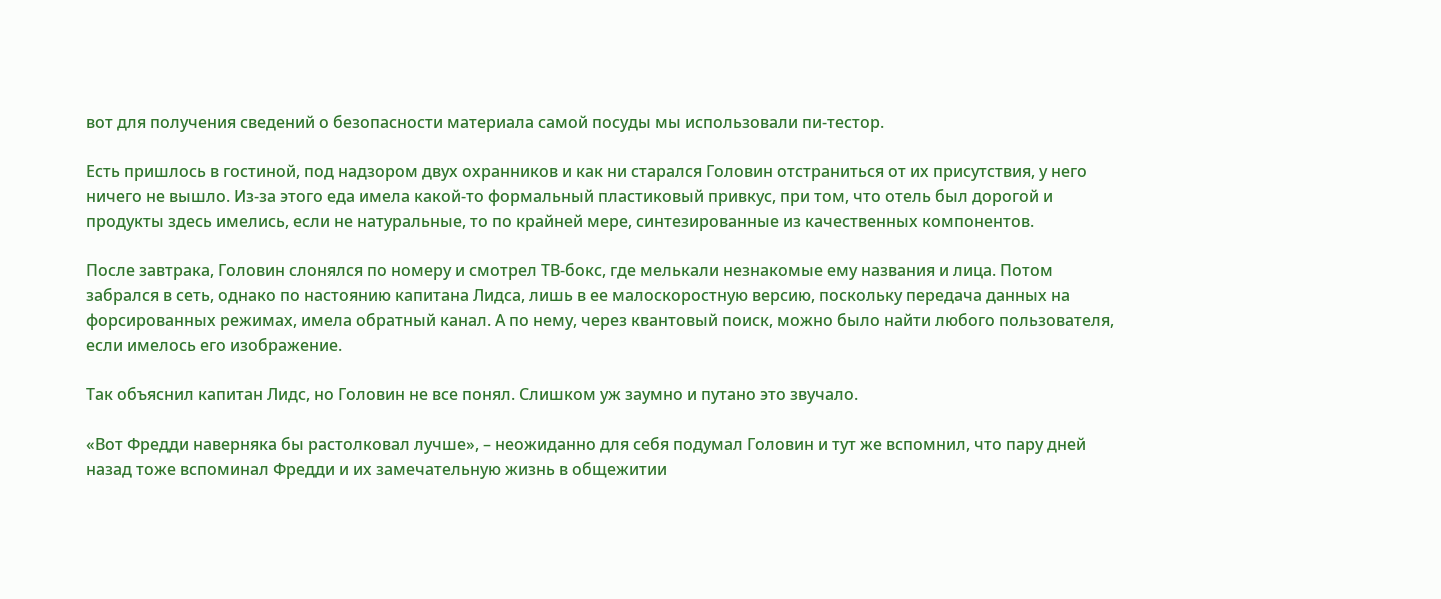вот для получения сведений о безопасности материала самой посуды мы использовали пи-тестор.

Есть пришлось в гостиной, под надзором двух охранников и как ни старался Головин отстраниться от их присутствия, у него ничего не вышло. Из-за этого еда имела какой-то формальный пластиковый привкус, при том, что отель был дорогой и продукты здесь имелись, если не натуральные, то по крайней мере, синтезированные из качественных компонентов.

После завтрака, Головин слонялся по номеру и смотрел ТВ-бокс, где мелькали незнакомые ему названия и лица. Потом забрался в сеть, однако по настоянию капитана Лидса, лишь в ее малоскоростную версию, поскольку передача данных на форсированных режимах, имела обратный канал. А по нему, через квантовый поиск, можно было найти любого пользователя, если имелось его изображение.

Так объяснил капитан Лидс, но Головин не все понял. Слишком уж заумно и путано это звучало.

«Вот Фредди наверняка бы растолковал лучше», – неожиданно для себя подумал Головин и тут же вспомнил, что пару дней назад тоже вспоминал Фредди и их замечательную жизнь в общежитии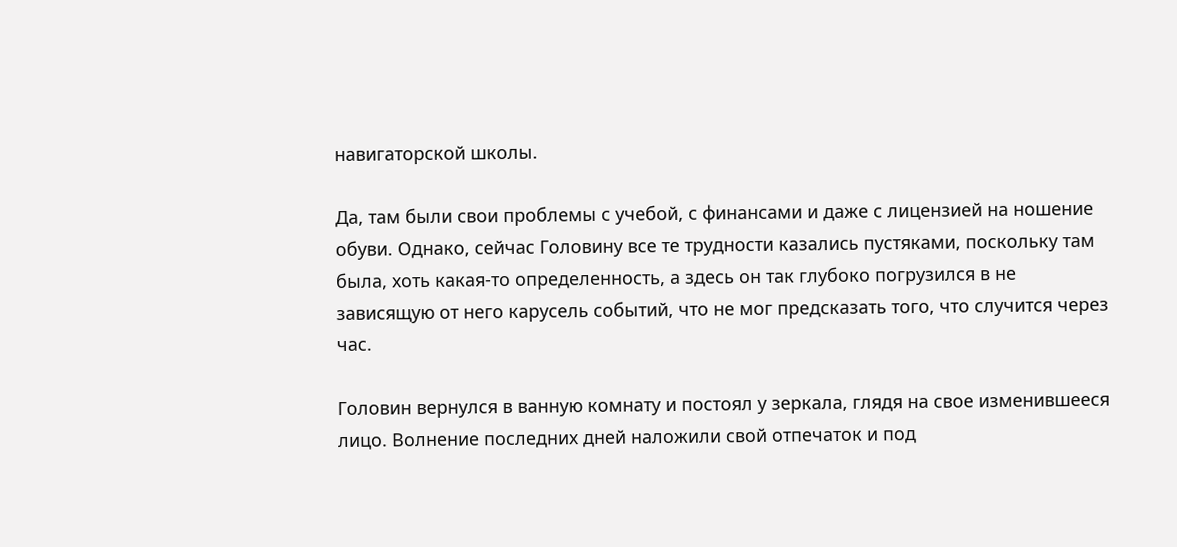навигаторской школы.

Да, там были свои проблемы с учебой, с финансами и даже с лицензией на ношение обуви. Однако, сейчас Головину все те трудности казались пустяками, поскольку там была, хоть какая-то определенность, а здесь он так глубоко погрузился в не зависящую от него карусель событий, что не мог предсказать того, что случится через час.

Головин вернулся в ванную комнату и постоял у зеркала, глядя на свое изменившееся лицо. Волнение последних дней наложили свой отпечаток и под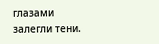глазами залегли тени.